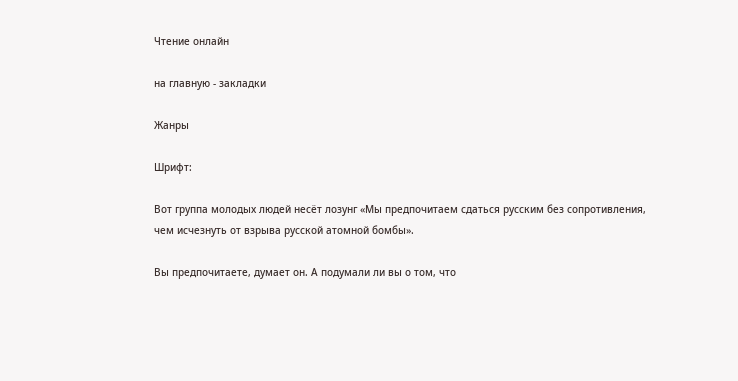Чтение онлайн

на главную - закладки

Жанры

Шрифт:

Вот группа молодых людей несёт лозунг «Мы предпочитаем сдаться русским без сопротивления, чем исчезнуть от взрыва русской атомной бомбы».

Вы предпочитаете, думает он. А подумали ли вы о том, что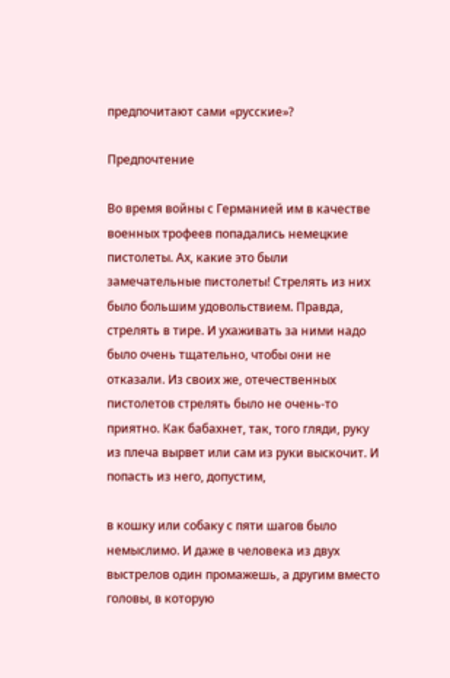предпочитают сами «русские»?

Предпочтение

Во время войны с Германией им в качестве военных трофеев попадались немецкие пистолеты. Ах, какие это были замечательные пистолеты! Стрелять из них было большим удовольствием. Правда, стрелять в тире. И ухаживать за ними надо было очень тщательно, чтобы они не отказали. Из своих же, отечественных пистолетов стрелять было не очень-то приятно. Как бабахнет, так, того гляди, руку из плеча вырвет или сам из руки выскочит. И попасть из него, допустим,

в кошку или собаку с пяти шагов было немыслимо. И даже в человека из двух выстрелов один промажешь, а другим вместо головы, в которую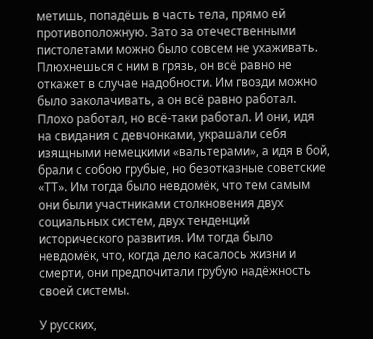метишь, попадёшь в часть тела, прямо ей противоположную. Зато за отечественными пистолетами можно было совсем не ухаживать. Плюхнешься с ним в грязь, он всё равно не откажет в случае надобности. Им гвозди можно было заколачивать, а он всё равно работал. Плохо работал, но всё-таки работал. И они, идя на свидания с девчонками, украшали себя изящными немецкими «вальтерами», а идя в бой, брали с собою грубые, но безотказные советские «ТТ». Им тогда было невдомёк, что тем самым они были участниками столкновения двух социальных систем, двух тенденций исторического развития. Им тогда было невдомёк, что, когда дело касалось жизни и смерти, они предпочитали грубую надёжность своей системы.

У русских,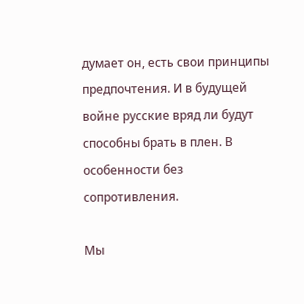думает он, есть свои принципы предпочтения. И в будущей войне русские вряд ли будут способны брать в плен. В особенности без сопротивления.

Мы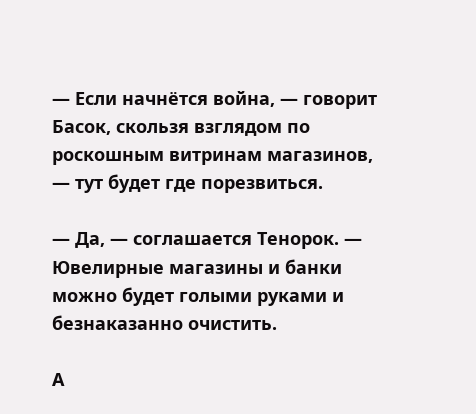— Если начнётся война, — говорит Басок, скользя взглядом по роскошным витринам магазинов, — тут будет где порезвиться.

— Да, — соглашается Тенорок. — Ювелирные магазины и банки можно будет голыми руками и безнаказанно очистить.

А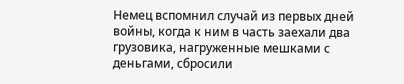Немец вспомнил случай из первых дней войны, когда к ним в часть заехали два грузовика, нагруженные мешками с деньгами, сбросили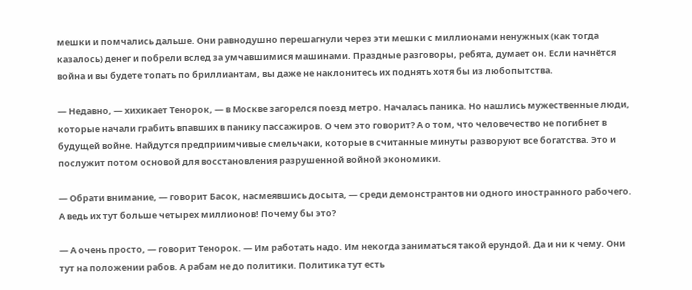мешки и помчались дальше. Они равнодушно перешагнули через эти мешки с миллионами ненужных (как тогда казалось) денег и побрели вслед за умчавшимися машинами. Праздные разговоры, ребята, думает он. Если начнётся война и вы будете топать по бриллиантам, вы даже не наклонитесь их поднять хотя бы из любопытства.

— Недавно, — хихикает Тенорок, — в Москве загорелся поезд метро. Началась паника. Но нашлись мужественные люди, которые начали грабить впавших в панику пассажиров. О чем это говорит? А о том, что человечество не погибнет в будущей войне. Найдутся предприимчивые смельчаки, которые в считанные минуты разворуют все богатства. Это и послужит потом основой для восстановления разрушенной войной экономики.

— Обрати внимание, — говорит Басок, насмеявшись досыта, — среди демонстрантов ни одного иностранного рабочего. А ведь их тут больше четырех миллионов! Почему бы это?

— А очень просто, — говорит Тенорок. — Им работать надо. Им некогда заниматься такой ерундой. Да и ни к чему. Они тут на положении рабов. А рабам не до политики. Политика тут есть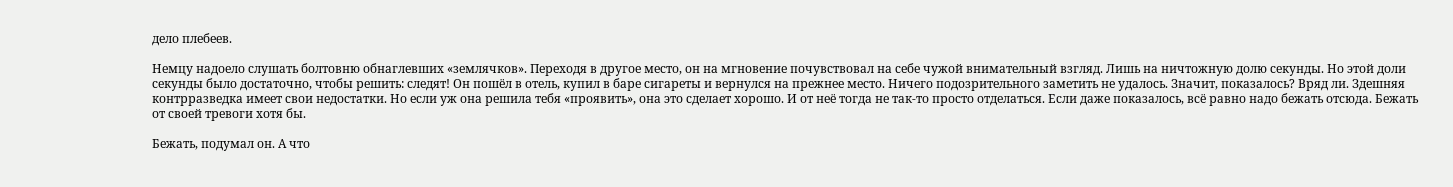дело плебеев.

Немцу надоело слушать болтовню обнаглевших «землячков». Переходя в другое место, он на мгновение почувствовал на себе чужой внимательный взгляд. Лишь на ничтожную долю секунды. Но этой доли секунды было достаточно, чтобы решить: следят! Он пошёл в отель, купил в баре сигареты и вернулся на прежнее место. Ничего подозрительного заметить не удалось. Значит, показалось? Вряд ли. Здешняя контрразведка имеет свои недостатки. Но если уж она решила тебя «проявить», она это сделает хорошо. И от неё тогда не так-то просто отделаться. Если даже показалось, всё равно надо бежать отсюда. Бежать от своей тревоги хотя бы.

Бежать, подумал он. А что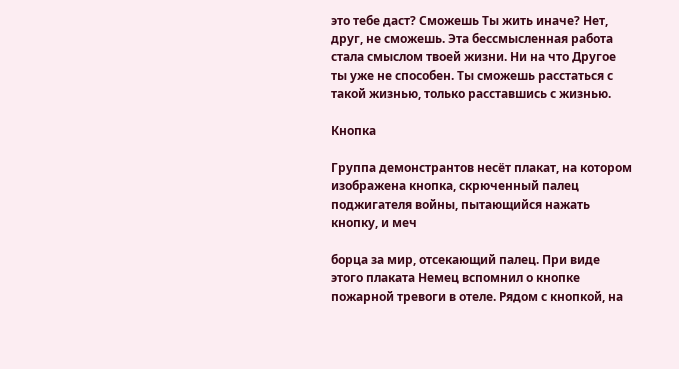это тебе даст? Сможешь Ты жить иначе? Нет, друг, не сможешь. Эта бессмысленная работа стала смыслом твоей жизни. Ни на что Другое ты уже не способен. Ты сможешь расстаться с такой жизнью, только расставшись с жизнью.

Кнопка

Группа демонстрантов несёт плакат, на котором изображена кнопка, скрюченный палец поджигателя войны, пытающийся нажать кнопку, и меч

борца за мир, отсекающий палец. При виде этого плаката Немец вспомнил о кнопке пожарной тревоги в отеле. Рядом с кнопкой, на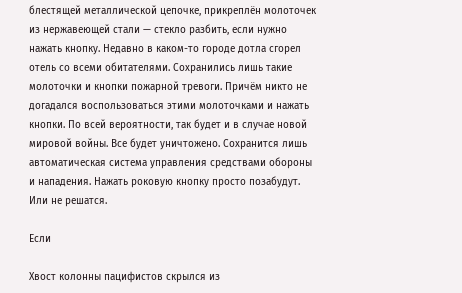блестящей металлической цепочке, прикреплён молоточек из нержавеющей стали — стекло разбить, если нужно нажать кнопку. Недавно в каком-то городе дотла сгорел отель со всеми обитателями. Сохранились лишь такие молоточки и кнопки пожарной тревоги. Причём никто не догадался воспользоваться этими молоточками и нажать кнопки. По всей вероятности, так будет и в случае новой мировой войны. Все будет уничтожено. Сохранится лишь автоматическая система управления средствами обороны и нападения. Нажать роковую кнопку просто позабудут. Или не решатся.

Если

Хвост колонны пацифистов скрылся из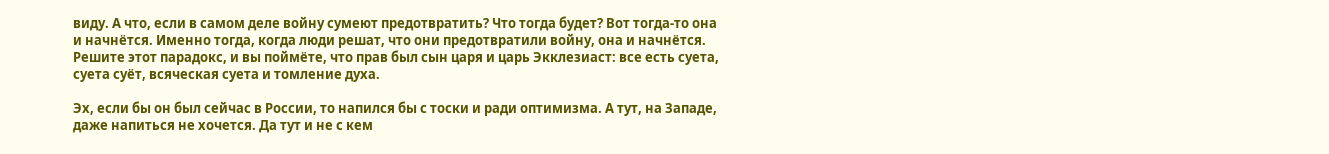виду. А что, если в самом деле войну сумеют предотвратить? Что тогда будет? Вот тогда-то она и начнётся. Именно тогда, когда люди решат, что они предотвратили войну, она и начнётся. Решите этот парадокс, и вы поймёте, что прав был сын царя и царь Экклезиаст: все есть суета, суета суёт, всяческая суета и томление духа.

Эх, если бы он был сейчас в России, то напился бы с тоски и ради оптимизма. А тут, на Западе, даже напиться не хочется. Да тут и не с кем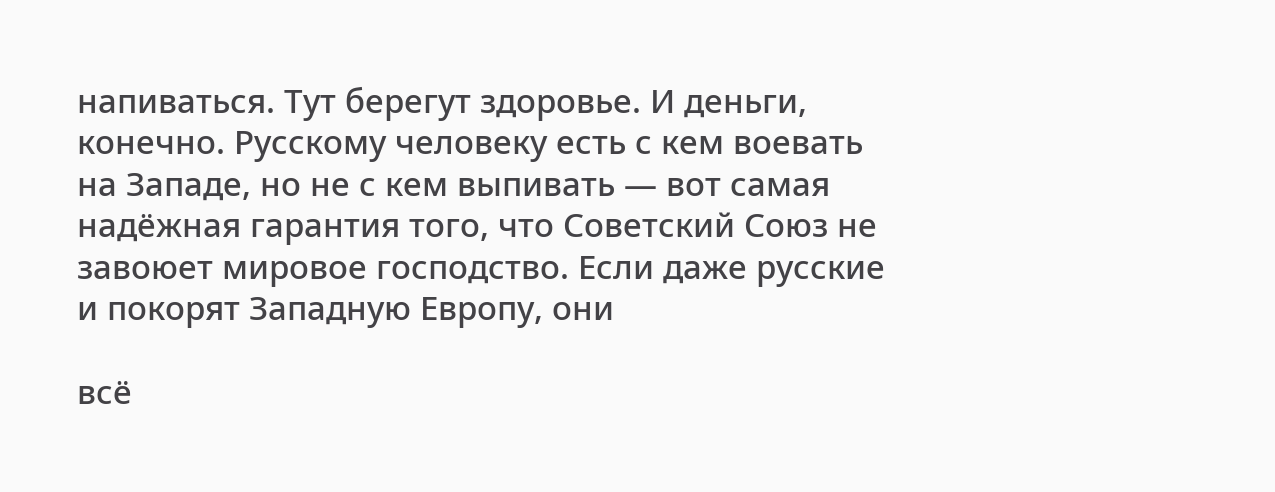напиваться. Тут берегут здоровье. И деньги, конечно. Русскому человеку есть с кем воевать на Западе, но не с кем выпивать — вот самая надёжная гарантия того, что Советский Союз не завоюет мировое господство. Если даже русские и покорят Западную Европу, они

всё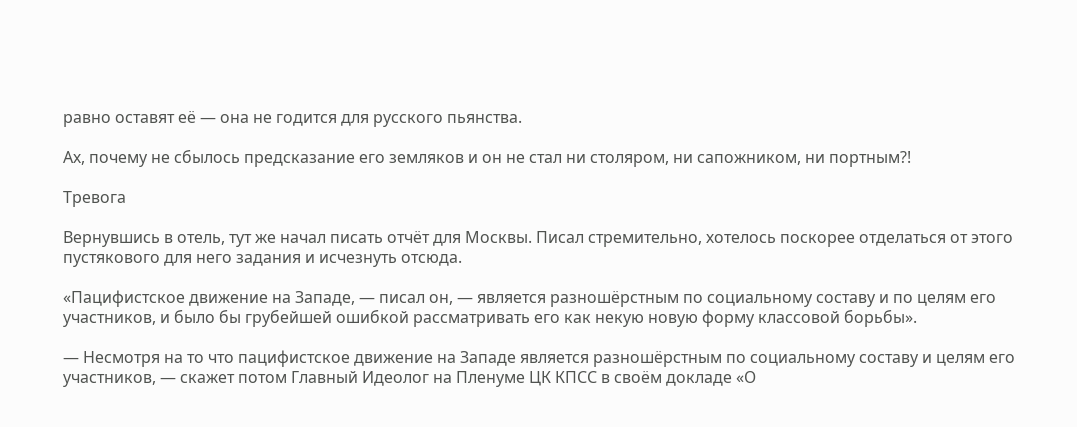равно оставят её — она не годится для русского пьянства.

Ах, почему не сбылось предсказание его земляков и он не стал ни столяром, ни сапожником, ни портным?!

Тревога

Вернувшись в отель, тут же начал писать отчёт для Москвы. Писал стремительно, хотелось поскорее отделаться от этого пустякового для него задания и исчезнуть отсюда.

«Пацифистское движение на Западе, — писал он, — является разношёрстным по социальному составу и по целям его участников, и было бы грубейшей ошибкой рассматривать его как некую новую форму классовой борьбы».

— Несмотря на то что пацифистское движение на Западе является разношёрстным по социальному составу и целям его участников, — скажет потом Главный Идеолог на Пленуме ЦК КПСС в своём докладе «О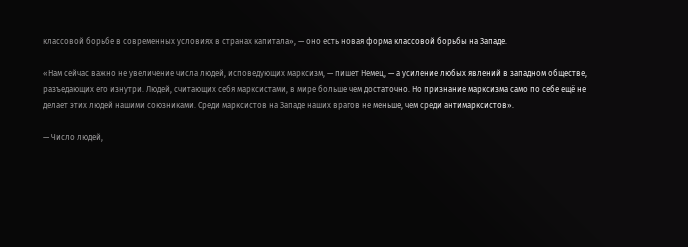классовой борьбе в современных условиях в странах капитала», — оно есть новая форма классовой борьбы на Западе.

«Нам сейчас важно не увеличение числа людей, исповедующих марксизм, — пишет Немец, — а усиление любых явлений в западном обществе, разъедающих его изнутри. Людей, считающих себя марксистами, в мире больше чем достаточно. Но признание марксизма само по себе ещё не делает этих людей нашими союзниками. Среди марксистов на Западе наших врагов не меньше, чем среди антимарксистов».

— Число людей,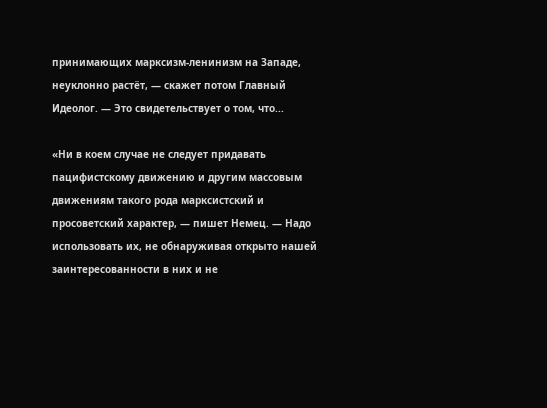принимающих марксизм-ленинизм на Западе, неуклонно растёт, — скажет потом Главный Идеолог. — Это свидетельствует о том, что...

«Ни в коем случае не следует придавать пацифистскому движению и другим массовым движениям такого рода марксистский и просоветский характер, — пишет Немец. — Надо использовать их, не обнаруживая открыто нашей заинтересованности в них и не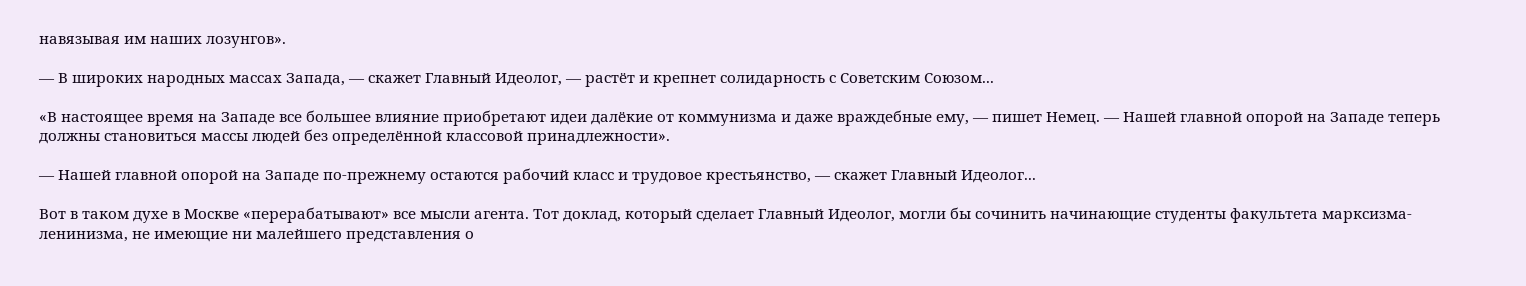навязывая им наших лозунгов».

— В широких народных массах Запада, — скажет Главный Идеолог, — растёт и крепнет солидарность с Советским Союзом...

«В настоящее время на Западе все большее влияние приобретают идеи далёкие от коммунизма и даже враждебные ему, — пишет Немец. — Нашей главной опорой на Западе теперь должны становиться массы людей без определённой классовой принадлежности».

— Нашей главной опорой на Западе по-прежнему остаются рабочий класс и трудовое крестьянство, — скажет Главный Идеолог...

Вот в таком духе в Москве «перерабатывают» все мысли агента. Тот доклад, который сделает Главный Идеолог, могли бы сочинить начинающие студенты факультета марксизма-ленинизма, не имеющие ни малейшего представления о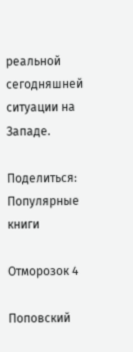реальной сегодняшней ситуации на Западе.

Поделиться:
Популярные книги

Отморозок 4

Поповский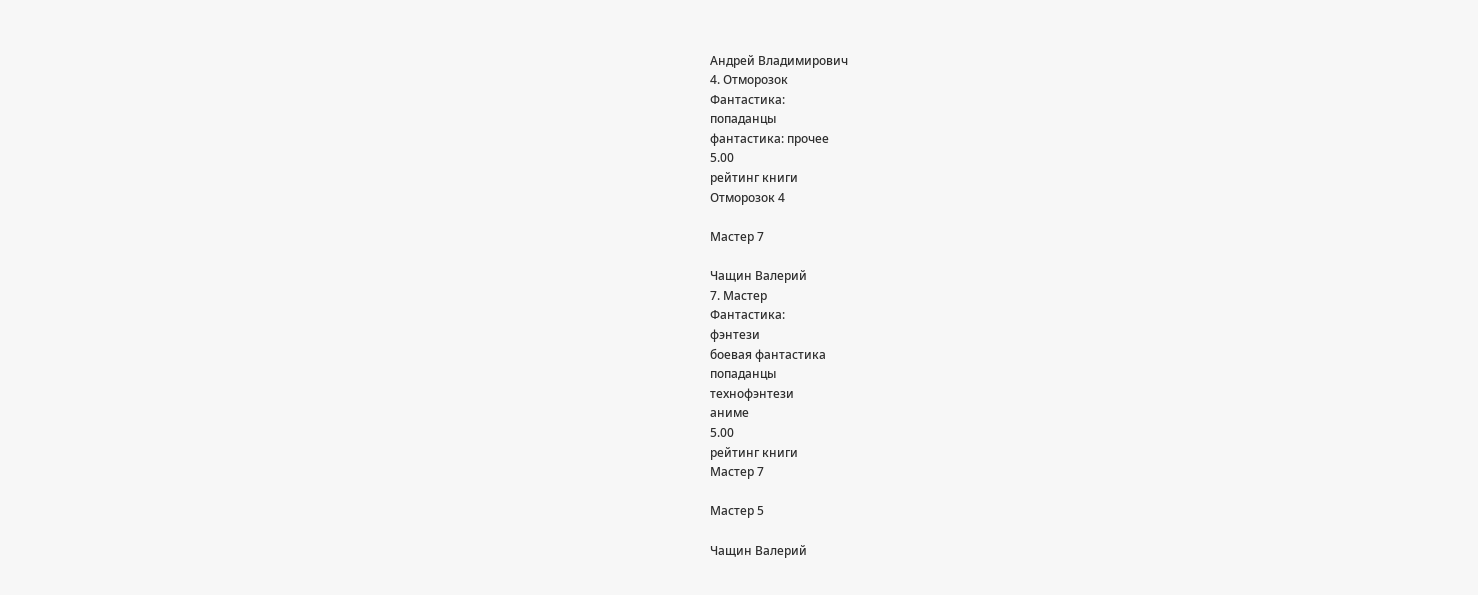Андрей Владимирович
4. Отморозок
Фантастика:
попаданцы
фантастика: прочее
5.00
рейтинг книги
Отморозок 4

Мастер 7

Чащин Валерий
7. Мастер
Фантастика:
фэнтези
боевая фантастика
попаданцы
технофэнтези
аниме
5.00
рейтинг книги
Мастер 7

Мастер 5

Чащин Валерий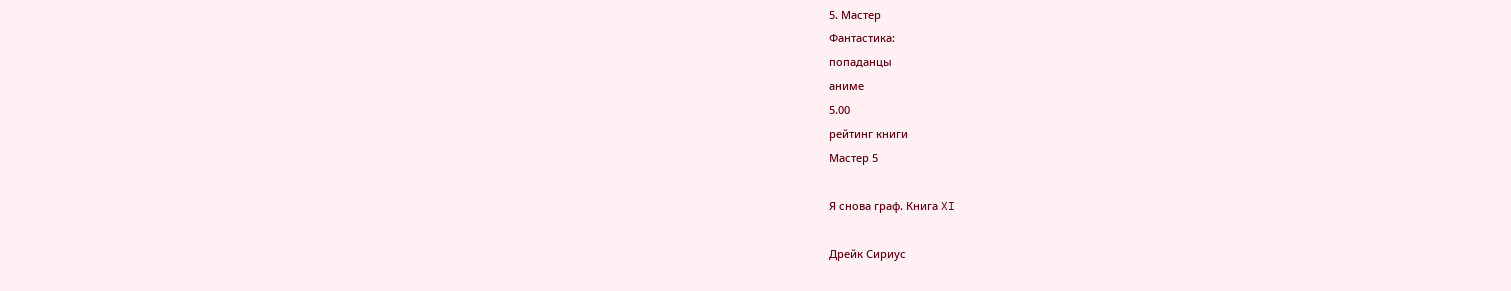5. Мастер
Фантастика:
попаданцы
аниме
5.00
рейтинг книги
Мастер 5

Я снова граф. Книга XI

Дрейк Сириус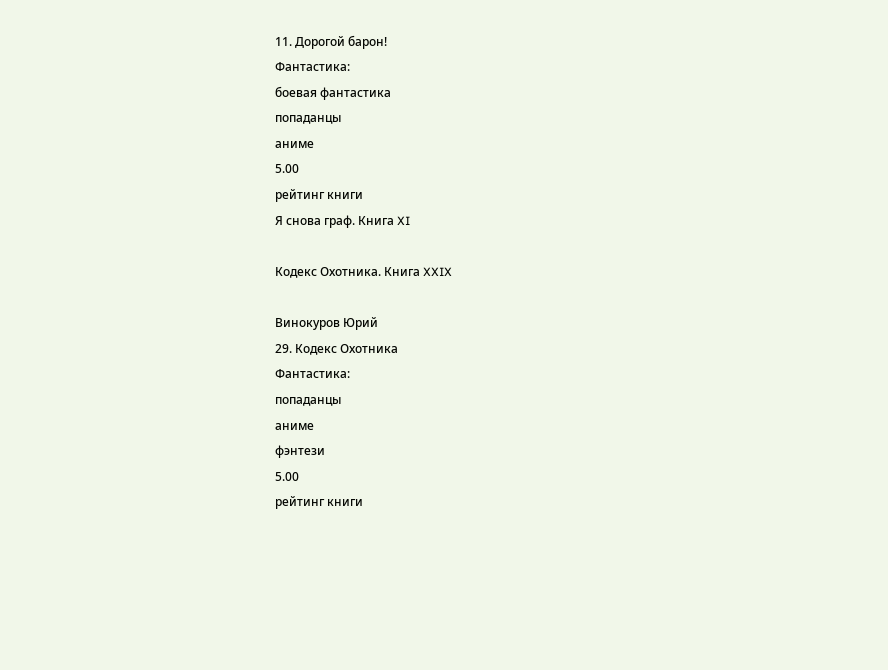11. Дорогой барон!
Фантастика:
боевая фантастика
попаданцы
аниме
5.00
рейтинг книги
Я снова граф. Книга XI

Кодекс Охотника. Книга XXIX

Винокуров Юрий
29. Кодекс Охотника
Фантастика:
попаданцы
аниме
фэнтези
5.00
рейтинг книги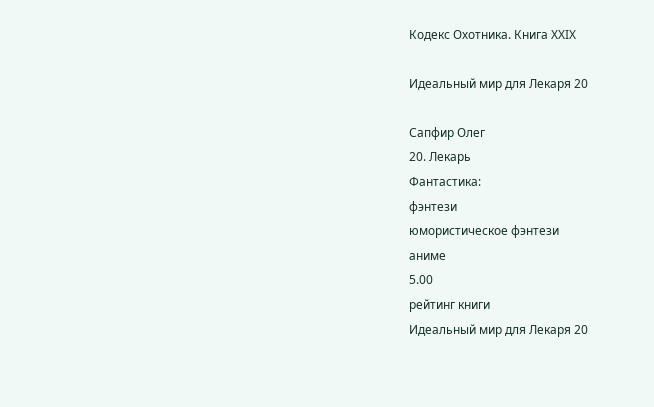Кодекс Охотника. Книга XXIX

Идеальный мир для Лекаря 20

Сапфир Олег
20. Лекарь
Фантастика:
фэнтези
юмористическое фэнтези
аниме
5.00
рейтинг книги
Идеальный мир для Лекаря 20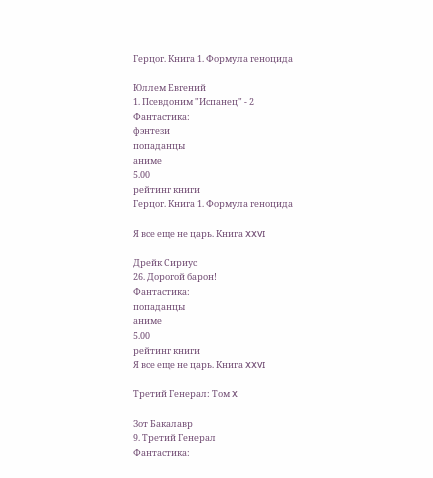Герцог. Книга 1. Формула геноцида

Юллем Евгений
1. Псевдоним "Испанец" - 2
Фантастика:
фэнтези
попаданцы
аниме
5.00
рейтинг книги
Герцог. Книга 1. Формула геноцида

Я все еще не царь. Книга XXVI

Дрейк Сириус
26. Дорогой барон!
Фантастика:
попаданцы
аниме
5.00
рейтинг книги
Я все еще не царь. Книга XXVI

Третий Генерал: Том X

Зот Бакалавр
9. Третий Генерал
Фантастика: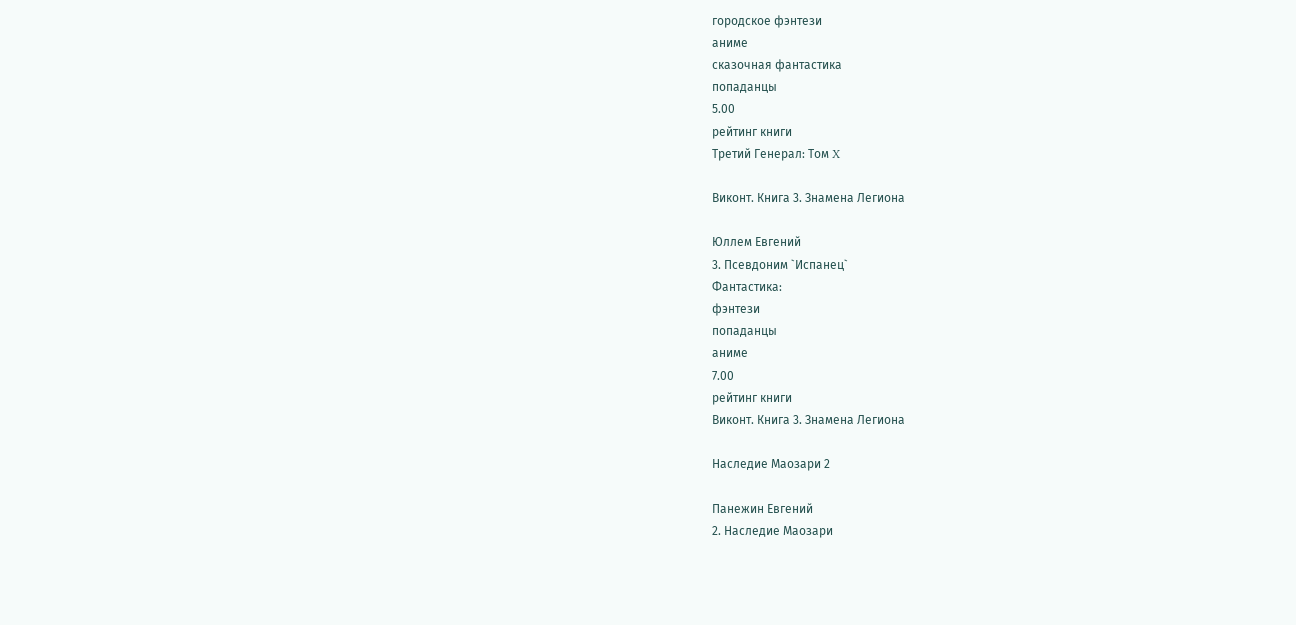городское фэнтези
аниме
сказочная фантастика
попаданцы
5.00
рейтинг книги
Третий Генерал: Том X

Виконт. Книга 3. Знамена Легиона

Юллем Евгений
3. Псевдоним `Испанец`
Фантастика:
фэнтези
попаданцы
аниме
7.00
рейтинг книги
Виконт. Книга 3. Знамена Легиона

Наследие Маозари 2

Панежин Евгений
2. Наследие Маозари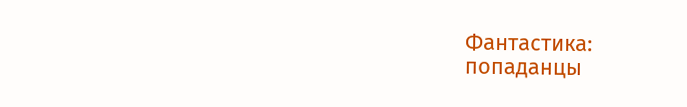Фантастика:
попаданцы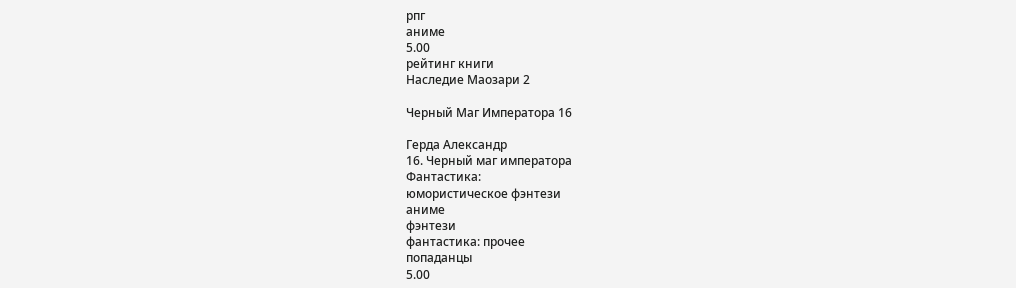рпг
аниме
5.00
рейтинг книги
Наследие Маозари 2

Черный Маг Императора 16

Герда Александр
16. Черный маг императора
Фантастика:
юмористическое фэнтези
аниме
фэнтези
фантастика: прочее
попаданцы
5.00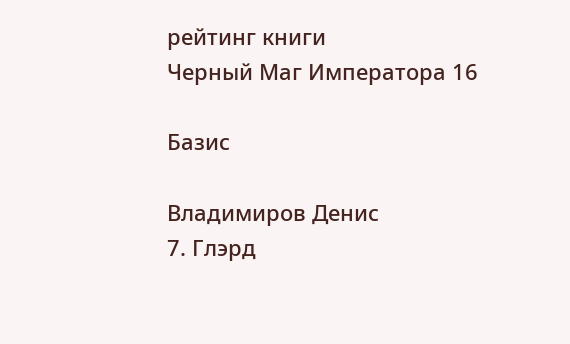рейтинг книги
Черный Маг Императора 16

Базис

Владимиров Денис
7. Глэрд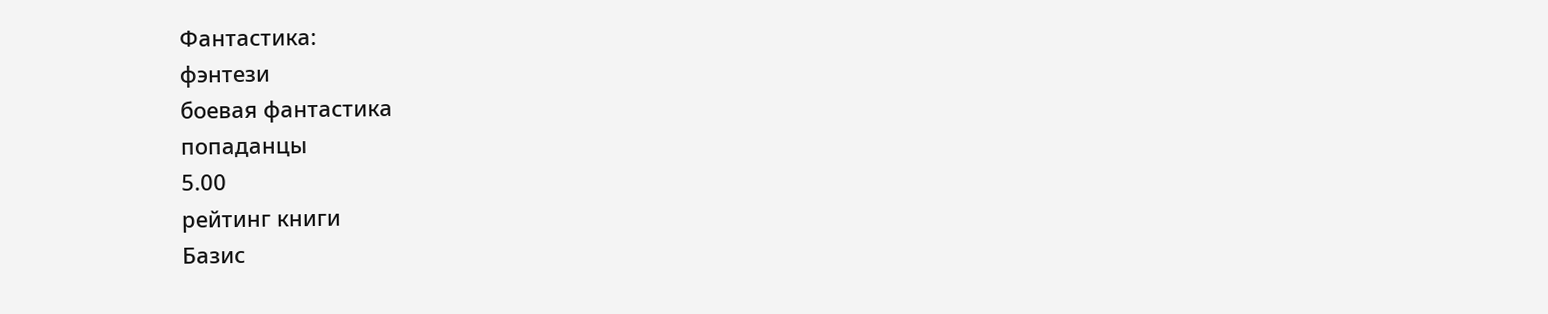Фантастика:
фэнтези
боевая фантастика
попаданцы
5.00
рейтинг книги
Базис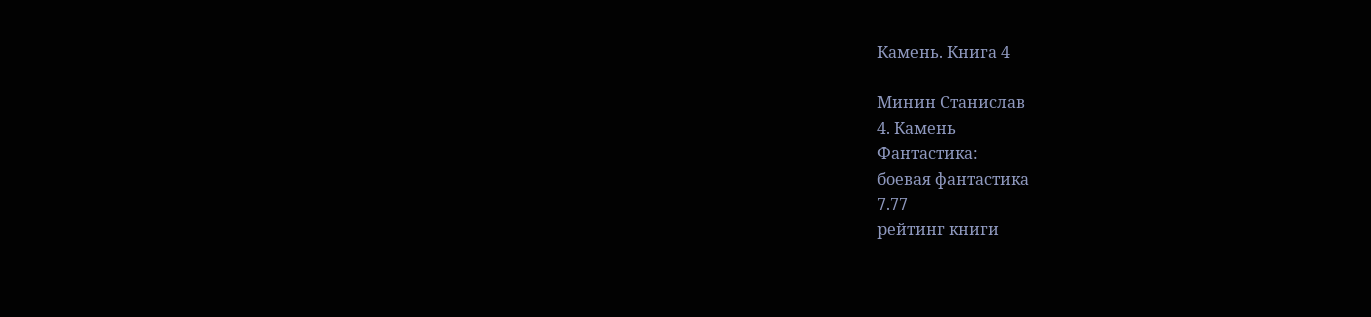Камень. Книга 4

Минин Станислав
4. Камень
Фантастика:
боевая фантастика
7.77
рейтинг книги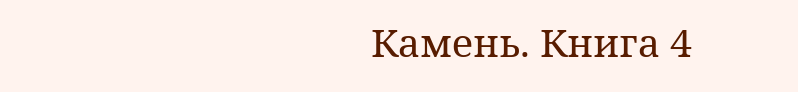Камень. Книга 4